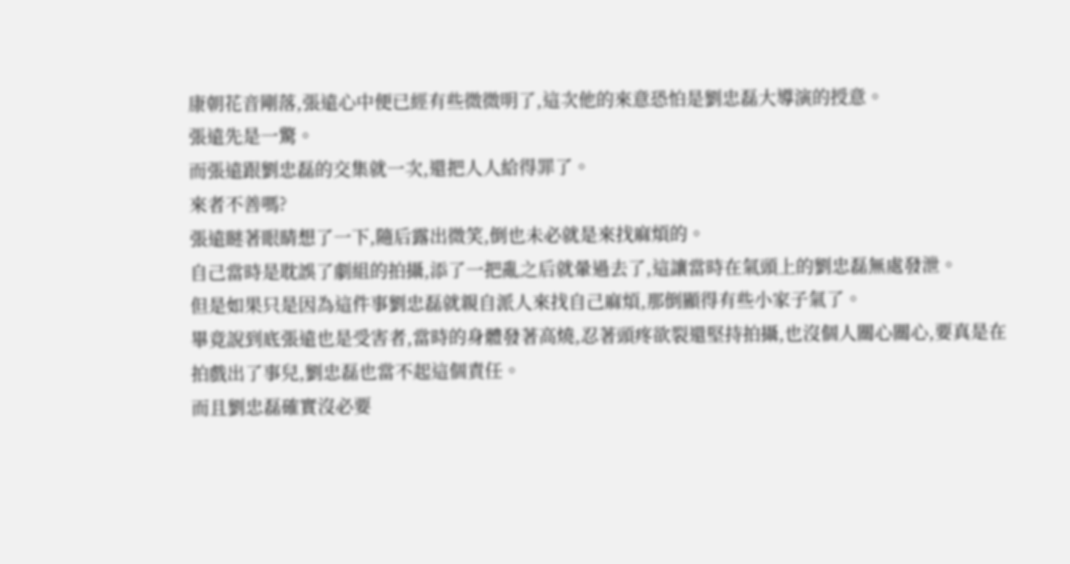康朝花音剛落,張遠心中便已經有些微微明了,這次他的來意恐怕是劉忠磊大導演的授意。
張遠先是一驚。
而張遠跟劉忠磊的交集就一次,還把人人給得罪了。
來者不善嗎?
張遠瞇著眼睛想了一下,隨后露出微笑,倒也未必就是來找麻煩的。
自己當時是耽誤了劇組的拍攝,添了一把亂之后就暈過去了,這讓當時在氣頭上的劉忠磊無處發泄。
但是如果只是因為這件事劉忠磊就親自派人來找自己麻煩,那倒顯得有些小家子氣了。
畢竟說到底張遠也是受害者,當時的身體發著高燒,忍著頭疼欲裂還堅持拍攝,也沒個人關心關心,要真是在拍戲出了事兒,劉忠磊也當不起這個責任。
而且劉忠磊確實沒必要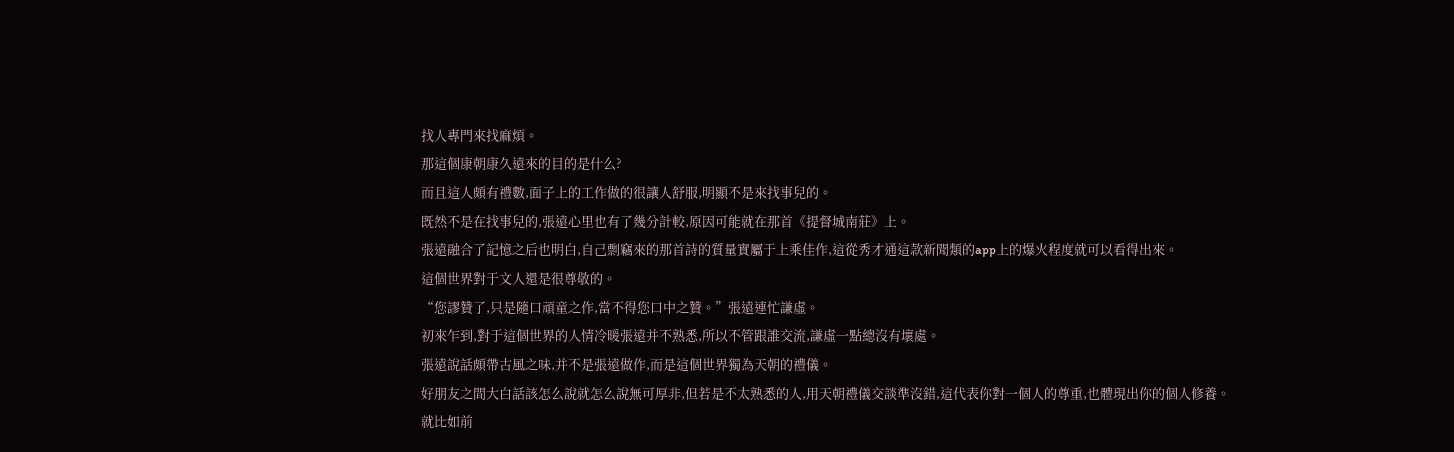找人專門來找麻煩。
那這個康朝康久遠來的目的是什么?
而且這人頗有禮數,面子上的工作做的很讓人舒服,明顯不是來找事兒的。
既然不是在找事兒的,張遠心里也有了幾分計較,原因可能就在那首《提督城南莊》上。
張遠融合了記憶之后也明白,自己剽竊來的那首詩的質量實屬于上乘佳作,這從秀才通這款新聞類的app上的爆火程度就可以看得出來。
這個世界對于文人還是很尊敬的。
“您謬贊了,只是隨口頑童之作,當不得您口中之贊。”張遠連忙謙虛。
初來乍到,對于這個世界的人情冷暖張遠并不熟悉,所以不管跟誰交流,謙虛一點總沒有壞處。
張遠說話頗帶古風之味,并不是張遠做作,而是這個世界獨為天朝的禮儀。
好朋友之間大白話該怎么說就怎么說無可厚非,但若是不太熟悉的人,用天朝禮儀交談準沒錯,這代表你對一個人的尊重,也體現出你的個人修養。
就比如前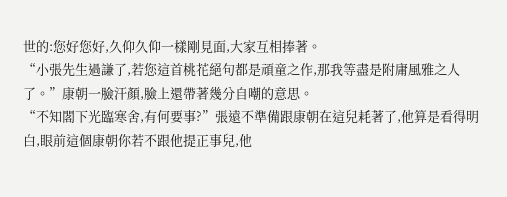世的:您好您好,久仰久仰一樣剛見面,大家互相捧著。
“小張先生過謙了,若您這首桃花絕句都是頑童之作,那我等盡是附庸風雅之人了。”康朝一臉汗顏,臉上還帶著幾分自嘲的意思。
“不知閣下光臨寒舍,有何要事?”張遠不準備跟康朝在這兒耗著了,他算是看得明白,眼前這個康朝你若不跟他提正事兒,他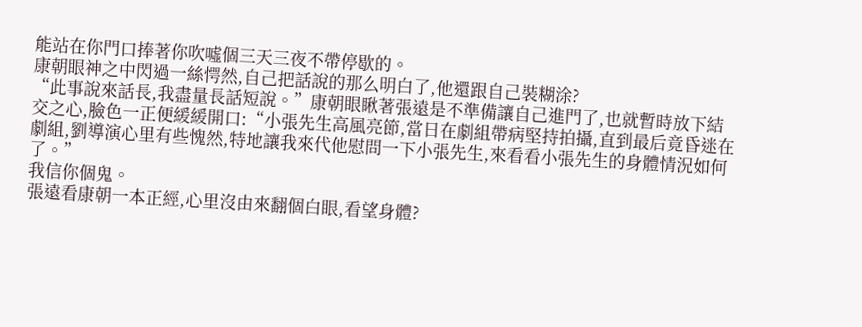能站在你門口捧著你吹噓個三天三夜不帶停歇的。
康朝眼神之中閃過一絲愕然,自己把話說的那么明白了,他還跟自己裝糊涂?
“此事說來話長,我盡量長話短說。”康朝眼瞅著張遠是不準備讓自己進門了,也就暫時放下結交之心,臉色一正便緩緩開口:“小張先生高風亮節,當日在劇組帶病堅持拍攝,直到最后竟昏迷在劇組,劉導演心里有些愧然,特地讓我來代他慰問一下小張先生,來看看小張先生的身體情況如何了。”
我信你個鬼。
張遠看康朝一本正經,心里沒由來翻個白眼,看望身體?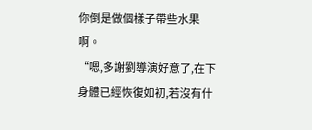你倒是做個樣子帶些水果啊。
“嗯,多謝劉導演好意了,在下身體已經恢復如初,若沒有什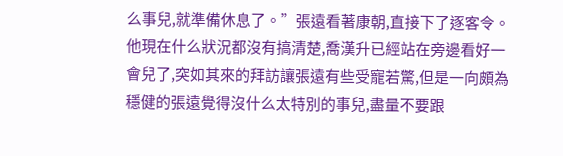么事兒,就準備休息了。”張遠看著康朝,直接下了逐客令。
他現在什么狀況都沒有搞清楚,喬漢升已經站在旁邊看好一會兒了,突如其來的拜訪讓張遠有些受寵若驚,但是一向頗為穩健的張遠覺得沒什么太特別的事兒,盡量不要跟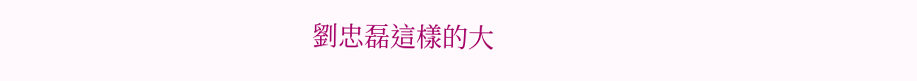劉忠磊這樣的大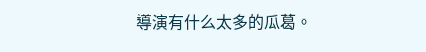導演有什么太多的瓜葛。